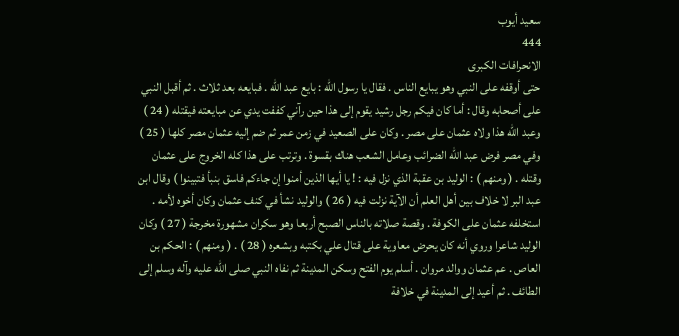سعيد أيوب
444
الانحرافات الكبرى
حتى أوقفه على النبي وهو يبايع الناس . فقال يا رسول الله : بايع عبد الله . فبايعه بعد ثلاث . ثم أقبل النبي على أصحابه وقال : أما كان فيكم رجل رشيد يقوم إلى هذا حين رآني كففت يدي عن مبايعته فيقتله ( 24 ) وعبد الله هذا ولاه عثمان على مصر . وكان على الصعيد في زمن عمر ثم ضم إليه عثمان مصر كلها ( 25 ) وفي مصر فرض عبد الله الضرائب وعامل الشعب هناك بقسوة . وترتب على هذا كله الخروج على عثمان وقتله . ( ومنهم ) : الوليد بن عقبة الذي نزل فيه : ! يا أيها الذين أمنوا إن جاءكم فاسق بنبأ فتبينوا ) وقال ابن عبد البر لا خلاف بين أهل العلم أن الآية نزلت فيه ( 26 ) والوليد نشأ في كنف عثمان وكان أخوه لأمه . استخلفه عثمان على الكوفة . وقصة صلاته بالناس الصبح أربعا وهو سكران مشهورة مخرجة ( 27 ) وكان الوليد شاعرا وروي أنه كان يحرض معاوية على قتال علي بكتبه وبشعره ( 28 ) . ( ومنهم ) : الحكم بن العاص . عم عثمان ووالد مروان . أسلم يوم الفتح وسكن المدينة ثم نفاه النبي صلى الله عليه وآله وسلم إلى الطائف . ثم أعيد إلى المدينة في خلافة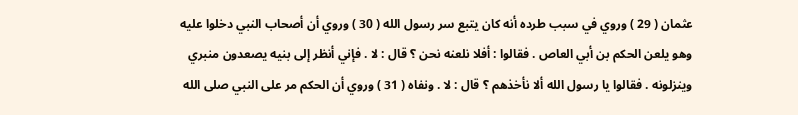عثمان ( 29 ) وروي في سبب طرده أنه كان يتبع سر رسول الله ( 30 ) وروي أن أصحاب النبي دخلوا عليه وهو يلعن الحكم بن أبي العاص . فقالوا : أفلا نلعنه نحن ؟ قال : لا . فإني أنظر إلى بنيه يصعدون منبري وينزلونه . فقالوا يا رسول الله ألا نأخذهم ؟ قال : لا . ونفاه ( 31 ) وروي أن الحكم مر على النبي صلى الله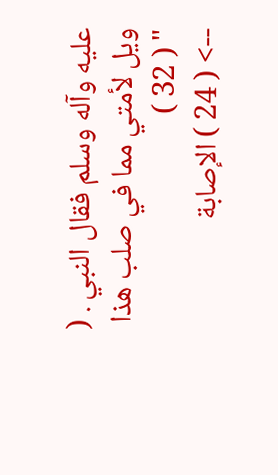عليه وآله وسلم فقال النبي . ( ويل لأمتي مما في صلب هذا " ( 32 )
--> ( 24 ) الإصابة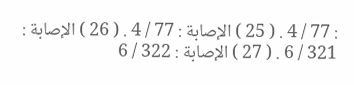: 77 / 4 . ( 25 ) الإصابة : 77 / 4 . ( 26 ) الإصابة : 321 / 6 . ( 27 ) الإصابة : 322 / 6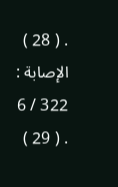. ( 28 ) الإصابة : 322 / 6 . ( 29 )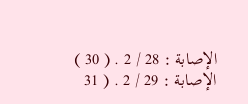الإصابة : 28 / 2 . ( 30 ) الإصابة : 29 / 2 . ( 31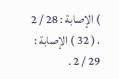) الإصابة : 28 / 2 . ( 32 ) الإصابة : 29 / 2 .